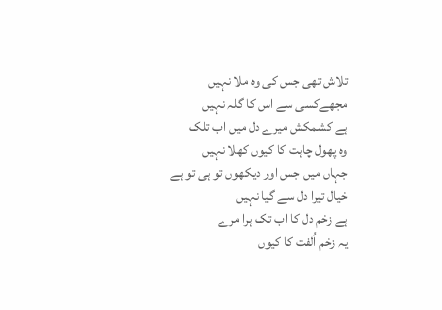تلاش تھی جس کی وہ ملا نہیں
مجھےکسی سے اس کا گلہ نہیں
ہے کشمکش میرے دل میں اب تلک
وہ پھول چاہت کا کیوں کھلا نہیں
جہاں میں جس اور دیکھوں تو ہی تو ہے
خیال تیرا دل سے گیا نہیں
ہے زخم دل کا اب تک ہرا مرے
یہ زخم اُلفت کا کیوں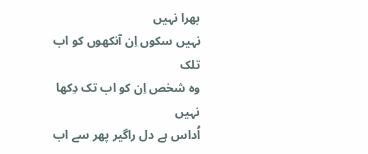بھرا نہیں
نہیں سکوں اِن آنکھوں کو اب تلک
وہ شخص اِن کو اب تک دِکھا نہیں
اُداس ہے دل راگیر پھر سے اب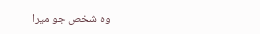وہ شخص جو میرا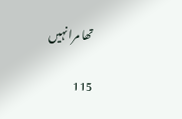تھا مرا نہیں

115